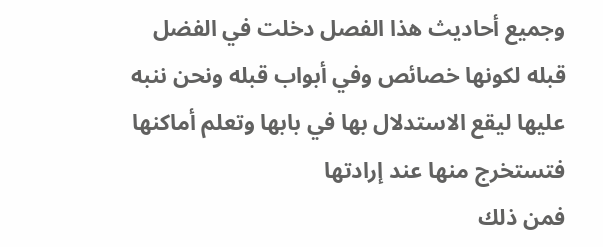وجميع أحاديث هذا الفصل دخلت في الفضل قبله لكونها خصائص وفي أبواب قبله ونحن ننبه عليها ليقع الاستدلال بها في بابها وتعلم أماكنها فتستخرج منها عند إرادتها
فمن ذلك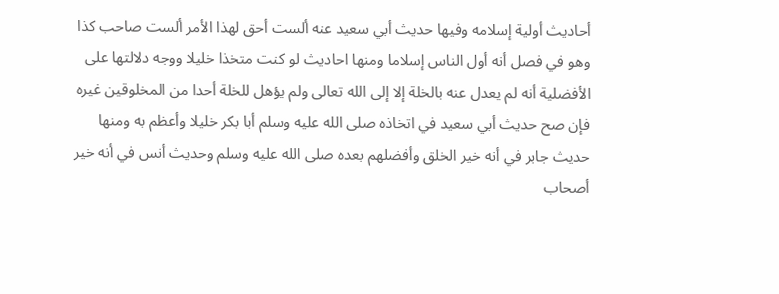أحاديث أولية إسلامه وفيها حديث أبي سعيد عنه ألست أحق لهذا الأمر ألست صاحب كذا وهو في فصل أنه أول الناس إسلاما ومنها احاديث لو كنت متخذا خليلا ووجه دلالتها على الأفضلية أنه لم يعدل عنه بالخلة إلا إلى الله تعالى ولم يؤهل للخلة أحدا من المخلوقين غيره فإن صح حديث أبي سعيد في اتخاذه صلى الله عليه وسلم أبا بكر خليلا وأعظم به ومنها حديث جابر في أنه خير الخلق وأفضلهم بعده صلى الله عليه وسلم وحديث أنس في أنه خير أصحاب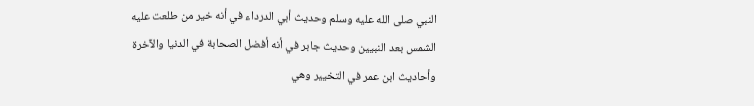النبي صلى الله عليه وسلم وحديث أبي الدرداء في أنه خير من طلعت عليه الشمس بعد النبيين وحديث جابر في أنه أفضل الصحابة في الدنيا والآخرة وأحاديث ابن عمر في التخيير وهي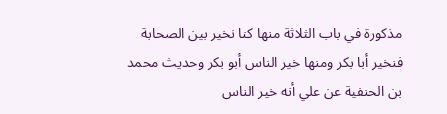مذكورة في باب الثلاثة منها كنا نخير بين الصحابة فنخير أبا بكر ومنها خير الناس أبو بكر وحديث محمد بن الحنفية عن علي أنه خير الناس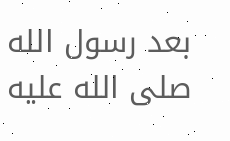بعد رسول الله صلى الله عليه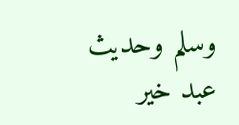وسلم وحديث عبد خير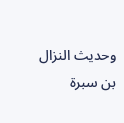وحديث النزال بن سبرة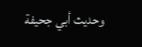وحديث أبي جحيفة